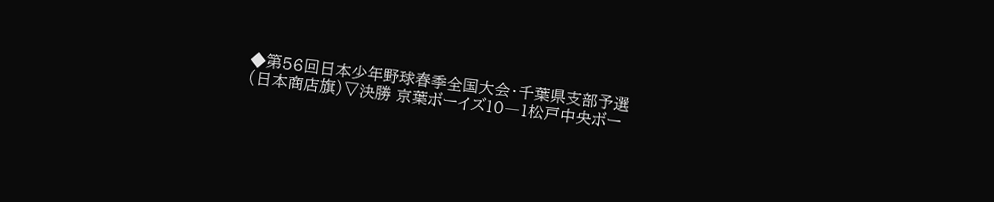◆第56回日本少年野球春季全国大会・千葉県支部予選(日本商店旗)▽決勝 京葉ボーイズ10―1松戸中央ボー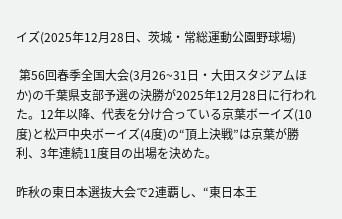イズ(2025年12月28日、茨城・常総運動公園野球場)

 第56回春季全国大会(3月26~31日・大田スタジアムほか)の千葉県支部予選の決勝が2025年12月28日に行われた。12年以降、代表を分け合っている京葉ボーイズ(10度)と松戸中央ボーイズ(4度)の“頂上決戦”は京葉が勝利、3年連続11度目の出場を決めた。

昨秋の東日本選抜大会で2連覇し、“東日本王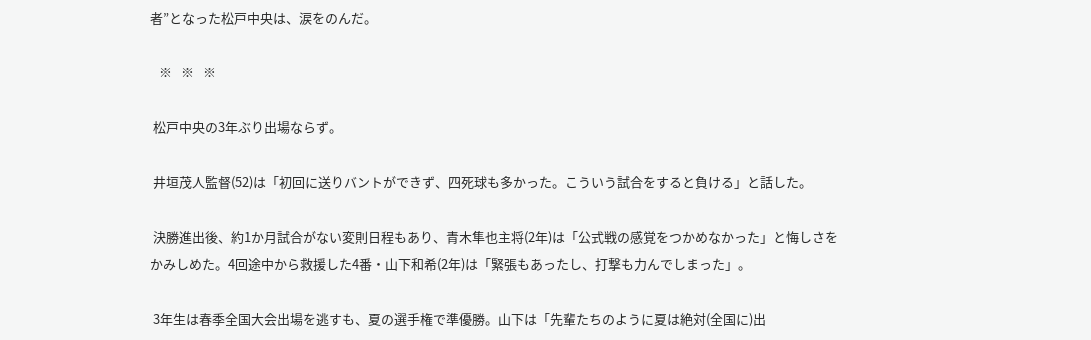者”となった松戸中央は、涙をのんだ。

   ※   ※   ※

 松戸中央の3年ぶり出場ならず。

 井垣茂人監督(52)は「初回に送りバントができず、四死球も多かった。こういう試合をすると負ける」と話した。

 決勝進出後、約1か月試合がない変則日程もあり、青木隼也主将(2年)は「公式戦の感覚をつかめなかった」と悔しさをかみしめた。4回途中から救援した4番・山下和希(2年)は「緊張もあったし、打撃も力んでしまった」。

 3年生は春季全国大会出場を逃すも、夏の選手権で準優勝。山下は「先輩たちのように夏は絶対(全国に)出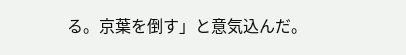る。京葉を倒す」と意気込んだ。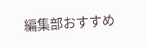編集部おすすめ